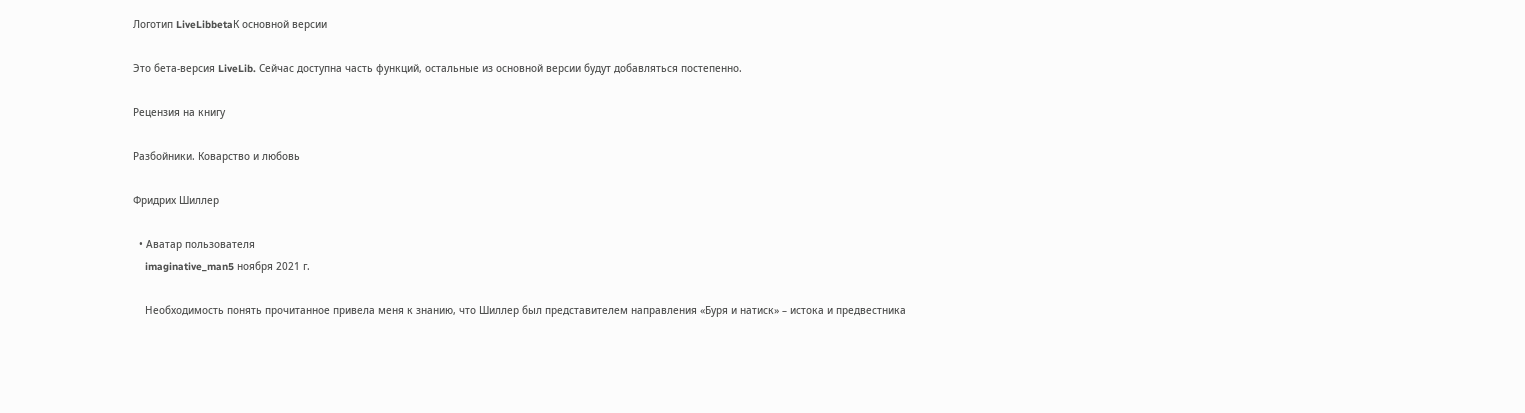Логотип LiveLibbetaК основной версии

Это бета-версия LiveLib. Сейчас доступна часть функций, остальные из основной версии будут добавляться постепенно.

Рецензия на книгу

Разбойники. Коварство и любовь

Фридрих Шиллер

  • Аватар пользователя
    imaginative_man5 ноября 2021 г.

    Необходимость понять прочитанное привела меня к знанию, что Шиллер был представителем направления «Буря и натиск» – истока и предвестника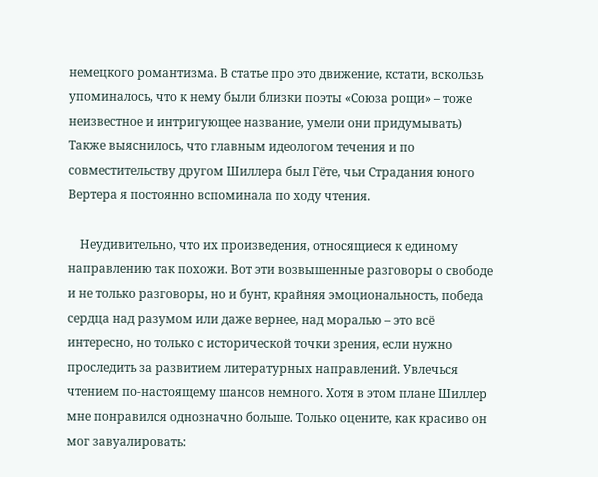немецкого романтизма. В статье про это движение, кстати, вскользь упоминалось, что к нему были близки поэты «Союза рощи» – тоже неизвестное и интригующее название, умели они придумывать) Также выяснилось, что главным идеологом течения и по совместительству другом Шиллера был Гёте, чьи Страдания юного Вертера я постоянно вспоминала по ходу чтения.

    Неудивительно, что их произведения, относящиеся к единому направлению так похожи. Вот эти возвышенные разговоры о свободе и не только разговоры, но и бунт, крайняя эмоциональность, победа сердца над разумом или даже вернее, над моралью – это всё интересно, но только с исторической точки зрения, если нужно проследить за развитием литературных направлений. Увлечься чтением по-настоящему шансов немного. Хотя в этом плане Шиллер мне понравился однозначно больше. Только оцените, как красиво он мог завуалировать: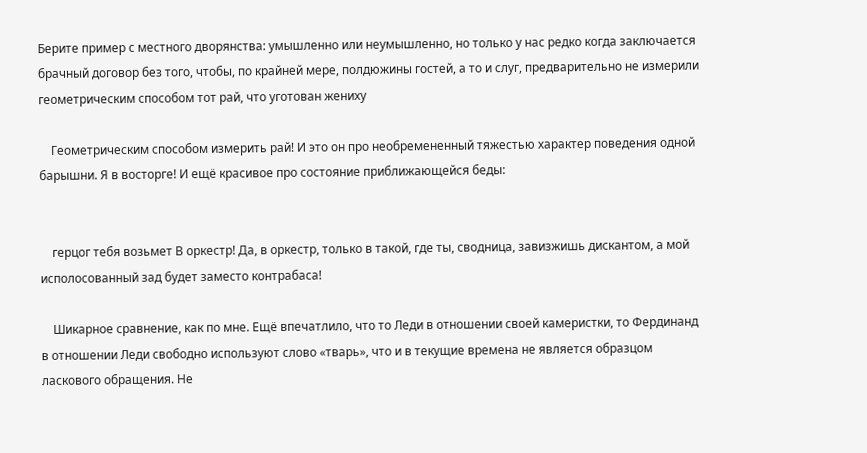Берите пример с местного дворянства: умышленно или неумышленно, но только у нас редко когда заключается брачный договор без того, чтобы, по крайней мере, полдюжины гостей, а то и слуг, предварительно не измерили геометрическим способом тот рай, что уготован жениху

    Геометрическим способом измерить рай! И это он про необремененный тяжестью характер поведения одной барышни. Я в восторге! И ещё красивое про состояние приближающейся беды:


    герцог тебя возьмет В оркестр! Да, в оркестр, только в такой, где ты, сводница, завизжишь дискантом, а мой исполосованный зад будет заместо контрабаса!

    Шикарное сравнение, как по мне. Ещё впечатлило, что то Леди в отношении своей камеристки, то Фердинанд в отношении Леди свободно используют слово «тварь», что и в текущие времена не является образцом ласкового обращения. Не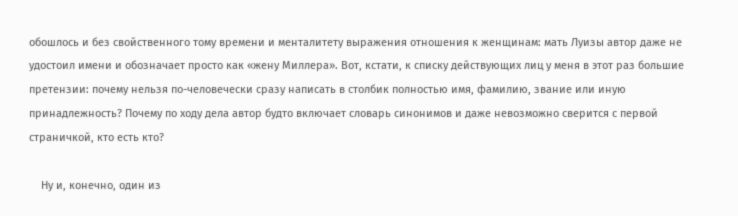обошлось и без свойственного тому времени и менталитету выражения отношения к женщинам: мать Луизы автор даже не удостоил имени и обозначает просто как «жену Миллера». Вот, кстати, к списку действующих лиц у меня в этот раз большие претензии: почему нельзя по-человечески сразу написать в столбик полностью имя, фамилию, звание или иную принадлежность? Почему по ходу дела автор будто включает словарь синонимов и даже невозможно сверится с первой страничкой, кто есть кто?

    Ну и, конечно, один из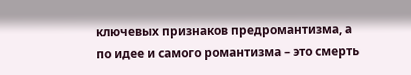ключевых признаков предромантизма, а по идее и самого романтизма – это смерть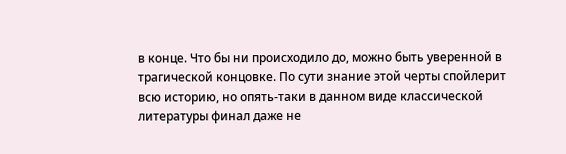в конце. Что бы ни происходило до, можно быть уверенной в трагической концовке. По сути знание этой черты спойлерит всю историю, но опять-таки в данном виде классической литературы финал даже не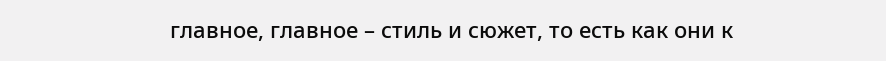главное, главное – стиль и сюжет, то есть как они к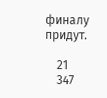финалу придут.

    21
    347